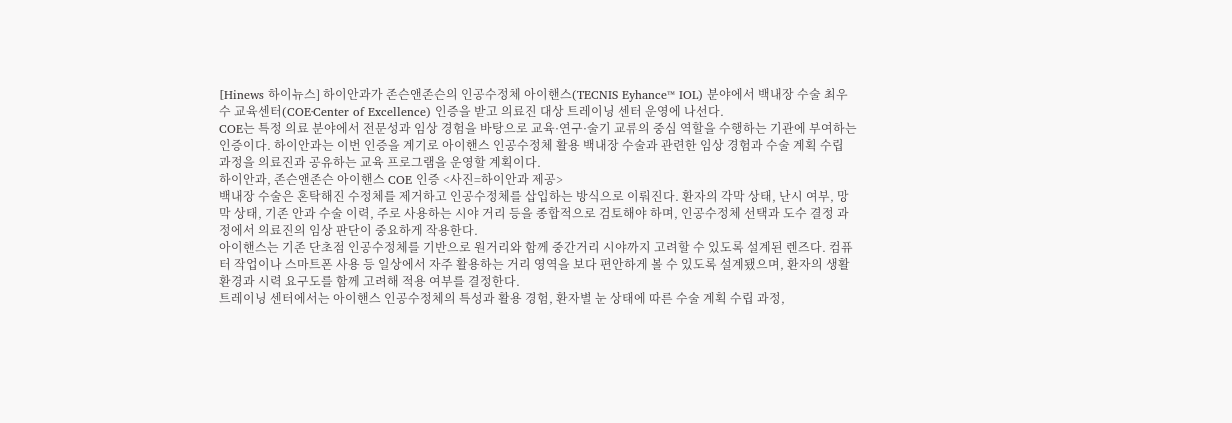[Hinews 하이뉴스] 하이안과가 존슨앤존슨의 인공수정체 아이핸스(TECNIS Eyhance™ IOL) 분야에서 백내장 수술 최우수 교육센터(COE·Center of Excellence) 인증을 받고 의료진 대상 트레이닝 센터 운영에 나선다.
COE는 특정 의료 분야에서 전문성과 임상 경험을 바탕으로 교육·연구·술기 교류의 중심 역할을 수행하는 기관에 부여하는 인증이다. 하이안과는 이번 인증을 계기로 아이핸스 인공수정체 활용 백내장 수술과 관련한 임상 경험과 수술 계획 수립 과정을 의료진과 공유하는 교육 프로그램을 운영할 계획이다.
하이안과, 존슨앤존슨 아이핸스 COE 인증 <사진=하이안과 제공>
백내장 수술은 혼탁해진 수정체를 제거하고 인공수정체를 삽입하는 방식으로 이뤄진다. 환자의 각막 상태, 난시 여부, 망막 상태, 기존 안과 수술 이력, 주로 사용하는 시야 거리 등을 종합적으로 검토해야 하며, 인공수정체 선택과 도수 결정 과정에서 의료진의 임상 판단이 중요하게 작용한다.
아이핸스는 기존 단초점 인공수정체를 기반으로 원거리와 함께 중간거리 시야까지 고려할 수 있도록 설계된 렌즈다. 컴퓨터 작업이나 스마트폰 사용 등 일상에서 자주 활용하는 거리 영역을 보다 편안하게 볼 수 있도록 설계됐으며, 환자의 생활 환경과 시력 요구도를 함께 고려해 적용 여부를 결정한다.
트레이닝 센터에서는 아이핸스 인공수정체의 특성과 활용 경험, 환자별 눈 상태에 따른 수술 계획 수립 과정,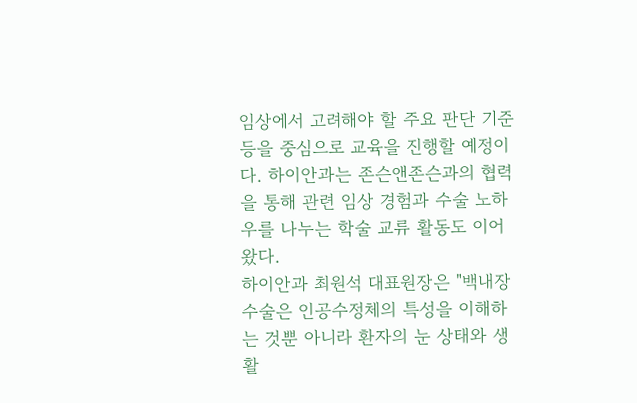임상에서 고려해야 할 주요 판단 기준 등을 중심으로 교육을 진행할 예정이다. 하이안과는 존슨앤존슨과의 협력을 통해 관련 임상 경험과 수술 노하우를 나누는 학술 교류 활동도 이어왔다.
하이안과 최원석 대표원장은 "백내장 수술은 인공수정체의 특성을 이해하는 것뿐 아니라 환자의 눈 상태와 생활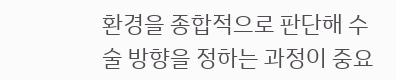환경을 종합적으로 판단해 수술 방향을 정하는 과정이 중요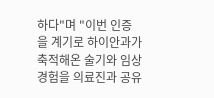하다"며 "이번 인증을 계기로 하이안과가 축적해온 술기와 임상 경험을 의료진과 공유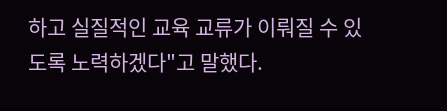하고 실질적인 교육 교류가 이뤄질 수 있도록 노력하겠다"고 말했다.